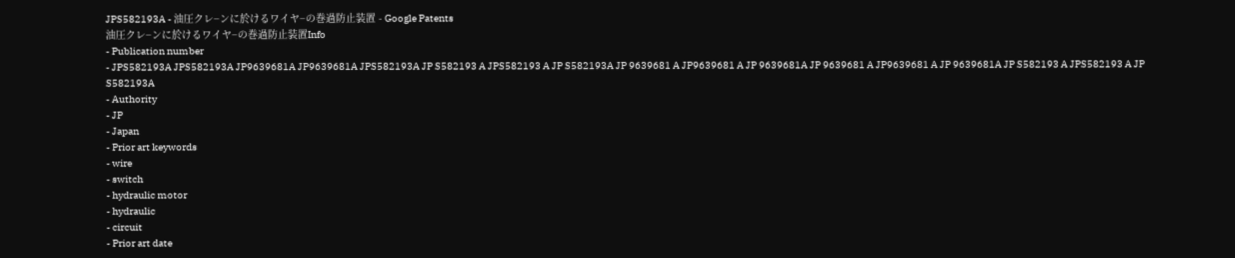JPS582193A - 油圧クレ−ンに於けるワイヤ−の巻過防止装置 - Google Patents
油圧クレ−ンに於けるワイヤ−の巻過防止装置Info
- Publication number
- JPS582193A JPS582193A JP9639681A JP9639681A JPS582193A JP S582193 A JPS582193 A JP S582193A JP 9639681 A JP9639681 A JP 9639681A JP 9639681 A JP9639681 A JP 9639681A JP S582193 A JPS582193 A JP S582193A
- Authority
- JP
- Japan
- Prior art keywords
- wire
- switch
- hydraulic motor
- hydraulic
- circuit
- Prior art date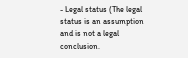- Legal status (The legal status is an assumption and is not a legal conclusion.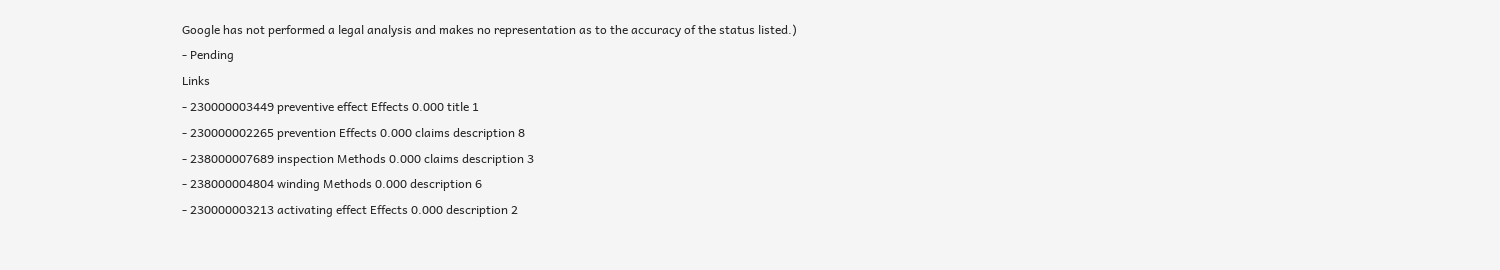Google has not performed a legal analysis and makes no representation as to the accuracy of the status listed.)
- Pending
Links
- 230000003449 preventive effect Effects 0.000 title 1
- 230000002265 prevention Effects 0.000 claims description 8
- 238000007689 inspection Methods 0.000 claims description 3
- 238000004804 winding Methods 0.000 description 6
- 230000003213 activating effect Effects 0.000 description 2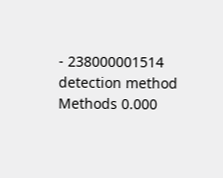- 238000001514 detection method Methods 0.000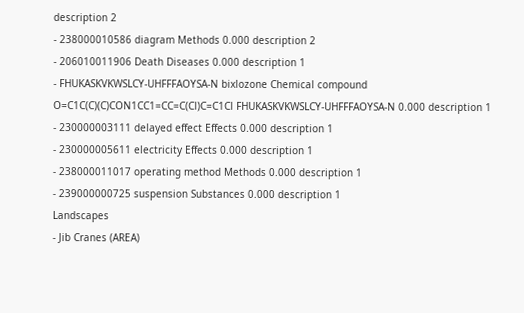description 2
- 238000010586 diagram Methods 0.000 description 2
- 206010011906 Death Diseases 0.000 description 1
- FHUKASKVKWSLCY-UHFFFAOYSA-N bixlozone Chemical compound O=C1C(C)(C)CON1CC1=CC=C(Cl)C=C1Cl FHUKASKVKWSLCY-UHFFFAOYSA-N 0.000 description 1
- 230000003111 delayed effect Effects 0.000 description 1
- 230000005611 electricity Effects 0.000 description 1
- 238000011017 operating method Methods 0.000 description 1
- 239000000725 suspension Substances 0.000 description 1
Landscapes
- Jib Cranes (AREA)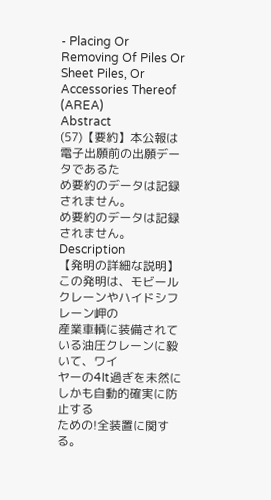- Placing Or Removing Of Piles Or Sheet Piles, Or Accessories Thereof (AREA)
Abstract
(57)【要約】本公報は電子出願前の出願データであるた
め要約のデータは記録されません。
め要約のデータは記録されません。
Description
【発明の詳細な説明】
この発明は、モビールクレーンやハイドシフレーン岬の
産業車輌に装備されている油圧クレーンに毅いて、ワイ
ヤーの4It過ぎを未然にしかも自動的確実に防止する
ための!全装置に関する。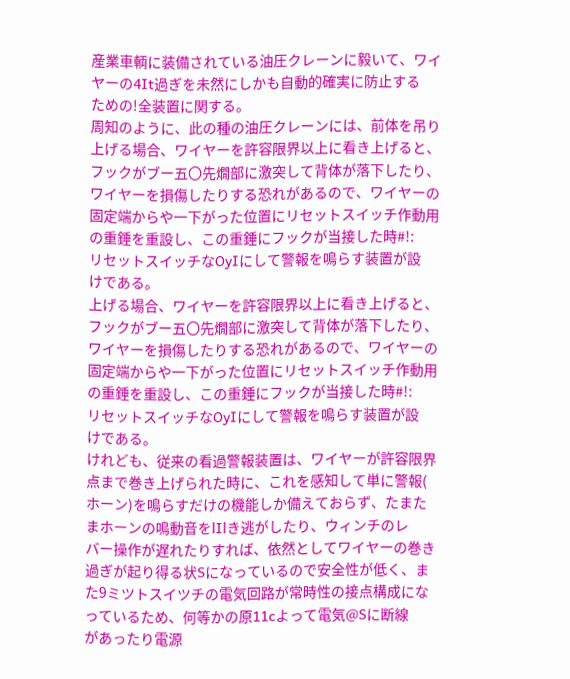産業車輌に装備されている油圧クレーンに毅いて、ワイ
ヤーの4It過ぎを未然にしかも自動的確実に防止する
ための!全装置に関する。
周知のように、此の種の油圧クレーンには、前体を吊り
上げる場合、ワイヤーを許容限界以上に看き上げると、
フックがブー五〇先燗部に激突して背体が落下したり、
ワイヤーを損傷したりする恐れがあるので、ワイヤーの
固定端からや一下がった位置にリセットスイッチ作動用
の重錘を重設し、この重錘にフックが当接した時#!:
リセットスイッチなOyIにして警報を鳴らす装置が設
けである。
上げる場合、ワイヤーを許容限界以上に看き上げると、
フックがブー五〇先燗部に激突して背体が落下したり、
ワイヤーを損傷したりする恐れがあるので、ワイヤーの
固定端からや一下がった位置にリセットスイッチ作動用
の重錘を重設し、この重錘にフックが当接した時#!:
リセットスイッチなOyIにして警報を鳴らす装置が設
けである。
けれども、従来の看過警報装置は、ワイヤーが許容限界
点まで巻き上げられた時に、これを感知して単に警報(
ホーン)を鳴らすだけの機能しか備えておらず、たまた
まホーンの鳴動音をlIlき逃がしたり、ウィンチのレ
バー操作が遅れたりすれば、依然としてワイヤーの巻き
過ぎが起り得る状Sになっているので安全性が低く、ま
た9ミツトスイツチの電気回路が常時性の接点構成にな
っているため、何等かの原11cよって電気@Sに断線
があったり電源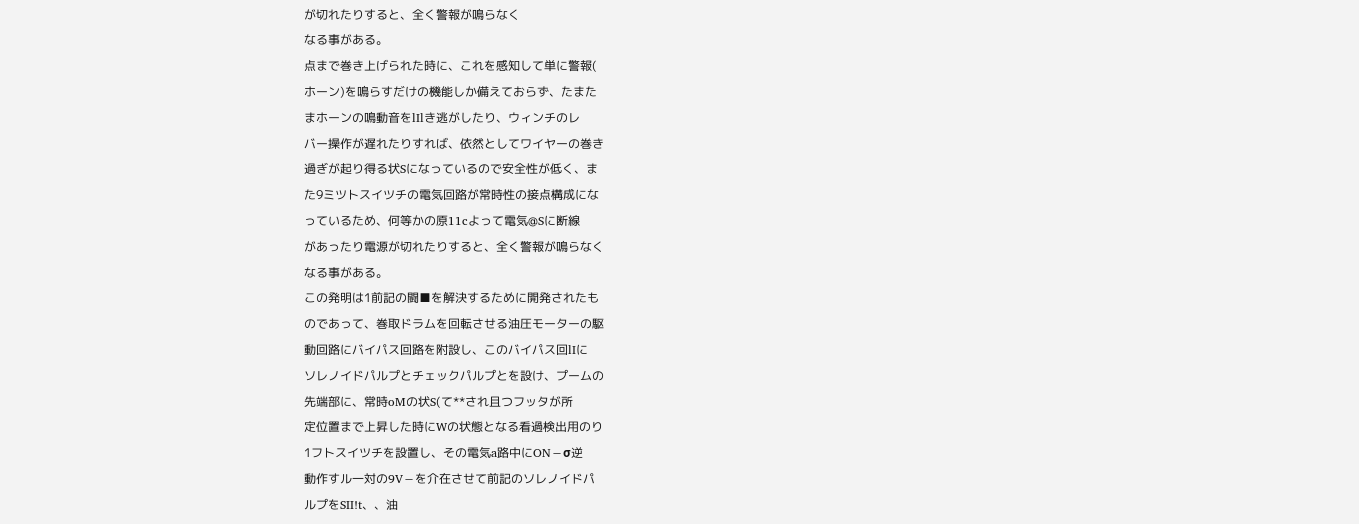が切れたりすると、全く警報が鳴らなく
なる事がある。
点まで巻き上げられた時に、これを感知して単に警報(
ホーン)を鳴らすだけの機能しか備えておらず、たまた
まホーンの鳴動音をlIlき逃がしたり、ウィンチのレ
バー操作が遅れたりすれば、依然としてワイヤーの巻き
過ぎが起り得る状Sになっているので安全性が低く、ま
た9ミツトスイツチの電気回路が常時性の接点構成にな
っているため、何等かの原11cよって電気@Sに断線
があったり電源が切れたりすると、全く警報が鳴らなく
なる事がある。
この発明は1前記の闘■を解決するために開発されたも
のであって、巻取ドラムを回転させる油圧モーターの駆
動回路にバイパス回路を附設し、このバイパス回lIに
ソレノイドパルプとチェックパルプとを設け、プームの
先端部に、常時oMの状S(て**され且つフッタが所
定位置まで上昇した時にWの状態となる看過検出用のり
1フトスイツチを設置し、その電気a路中にON−σ逆
動作すル一対の9V−を介在させて前記のソレノイドパ
ルプをSII!t、、油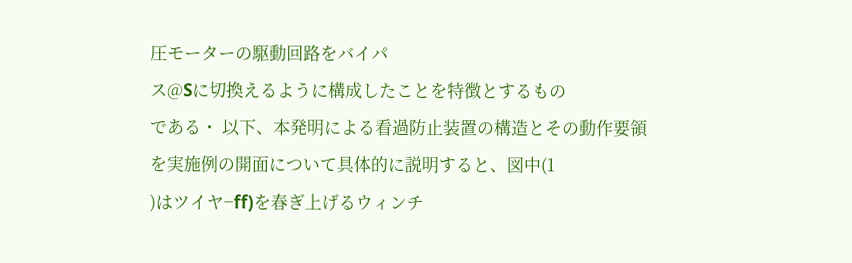圧モーターの駆動回路をバイパ
ス@Sに切換えるように構成したことを特徴とするもの
である・ 以下、本発明による看過防止装置の構造とその動作要領
を実施例の開面について具体的に説明すると、図中(1
)はツイヤ−ff)を春ぎ上げるウィンチ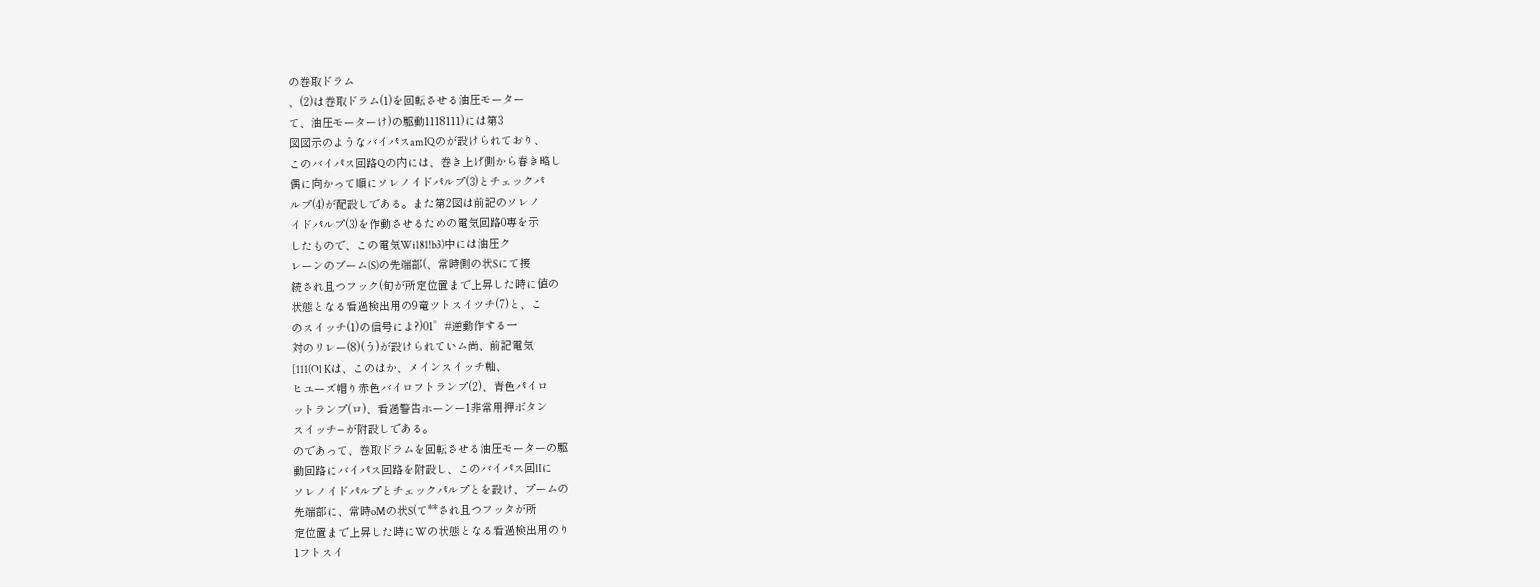の巻取ドラム
、(2)は巻取ドラム(1)を回転させる油圧モーター
て、油圧モーターけ)の駆動1118111)には第3
図図示のようなバイパスamIQのが設けられており、
このバイパス回路Qの内には、巻き上げ側から春き略し
偶に向かって順にソレノイドパルプ(3)とチェックパ
ルプ(4)が配設しである。また第2図は前記のソレノ
イドパルプ(3)を作動させるための電気回路0専を示
したもので、この電気Wi181!b3)中には油圧ク
レーンのブーム(S)の先端部(、常時側の状Sにて接
続され且つフック(旬が所定位置まで上昇した時に値の
状態となる看過検出用の9竜ツトスイツチ(7)と、こ
のスイッチ(1)の信号によ?)01゜#逆動作する一
対のリレー(8)(う)が設けられていム尚、前記電気
[111(Ol Kは、このはか、メインスイッチ軸、
ヒユーズ帽り赤色バイロフトランプ(2)、青色パイロ
ットランプ(ロ)、看過警告ホーンー1非常用押ボタン
スイッチ−が附設しである。
のであって、巻取ドラムを回転させる油圧モーターの駆
動回路にバイパス回路を附設し、このバイパス回lIに
ソレノイドパルプとチェックパルプとを設け、プームの
先端部に、常時oMの状S(て**され且つフッタが所
定位置まで上昇した時にWの状態となる看過検出用のり
1フトスイ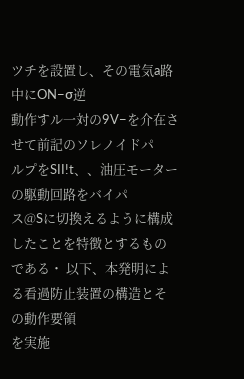ツチを設置し、その電気a路中にON−σ逆
動作すル一対の9V−を介在させて前記のソレノイドパ
ルプをSII!t、、油圧モーターの駆動回路をバイパ
ス@Sに切換えるように構成したことを特徴とするもの
である・ 以下、本発明による看過防止装置の構造とその動作要領
を実施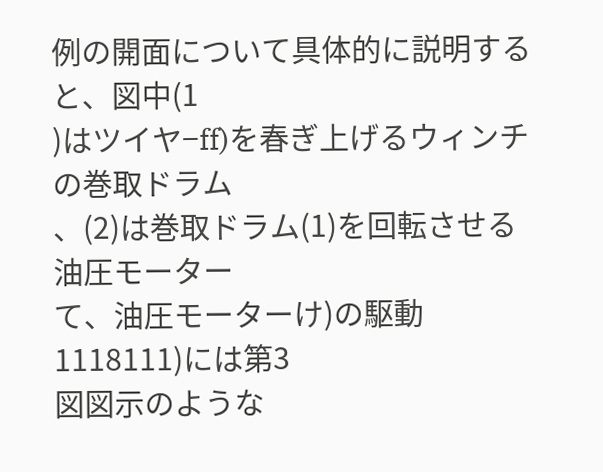例の開面について具体的に説明すると、図中(1
)はツイヤ−ff)を春ぎ上げるウィンチの巻取ドラム
、(2)は巻取ドラム(1)を回転させる油圧モーター
て、油圧モーターけ)の駆動1118111)には第3
図図示のような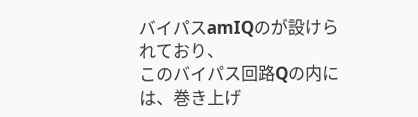バイパスamIQのが設けられており、
このバイパス回路Qの内には、巻き上げ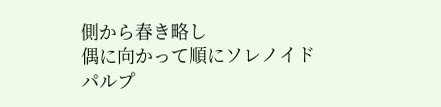側から春き略し
偶に向かって順にソレノイドパルプ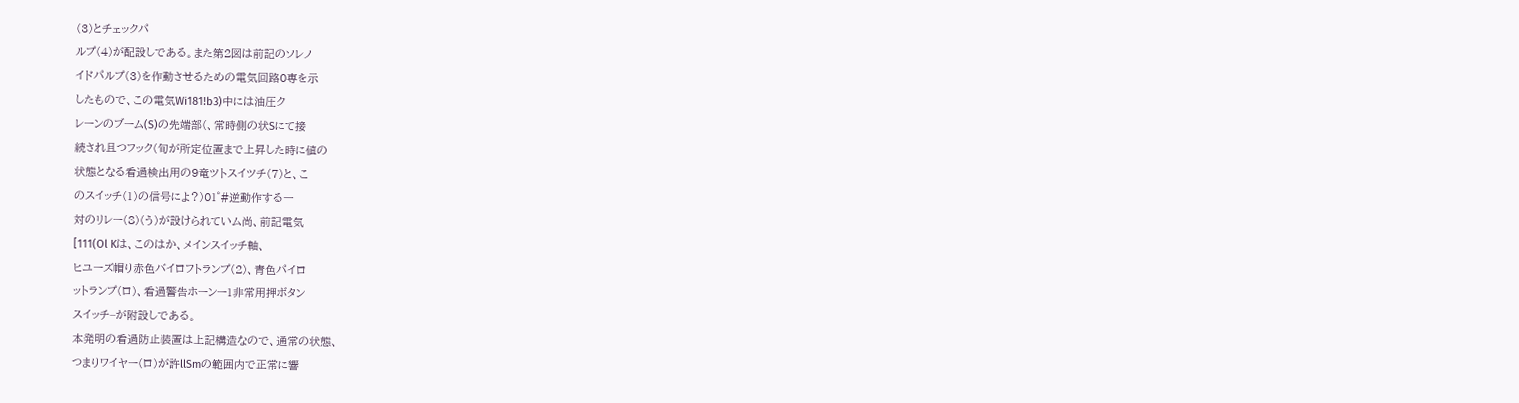(3)とチェックパ
ルプ(4)が配設しである。また第2図は前記のソレノ
イドパルプ(3)を作動させるための電気回路0専を示
したもので、この電気Wi181!b3)中には油圧ク
レーンのブーム(S)の先端部(、常時側の状Sにて接
続され且つフック(旬が所定位置まで上昇した時に値の
状態となる看過検出用の9竜ツトスイツチ(7)と、こ
のスイッチ(1)の信号によ?)01゜#逆動作する一
対のリレー(8)(う)が設けられていム尚、前記電気
[111(Ol Kは、このはか、メインスイッチ軸、
ヒユーズ帽り赤色バイロフトランプ(2)、青色パイロ
ットランプ(ロ)、看過警告ホーンー1非常用押ボタン
スイッチ−が附設しである。
本発明の看過防止装置は上記構造なので、通常の状態、
つまりワイヤー(ロ)が許llSmの範囲内で正常に響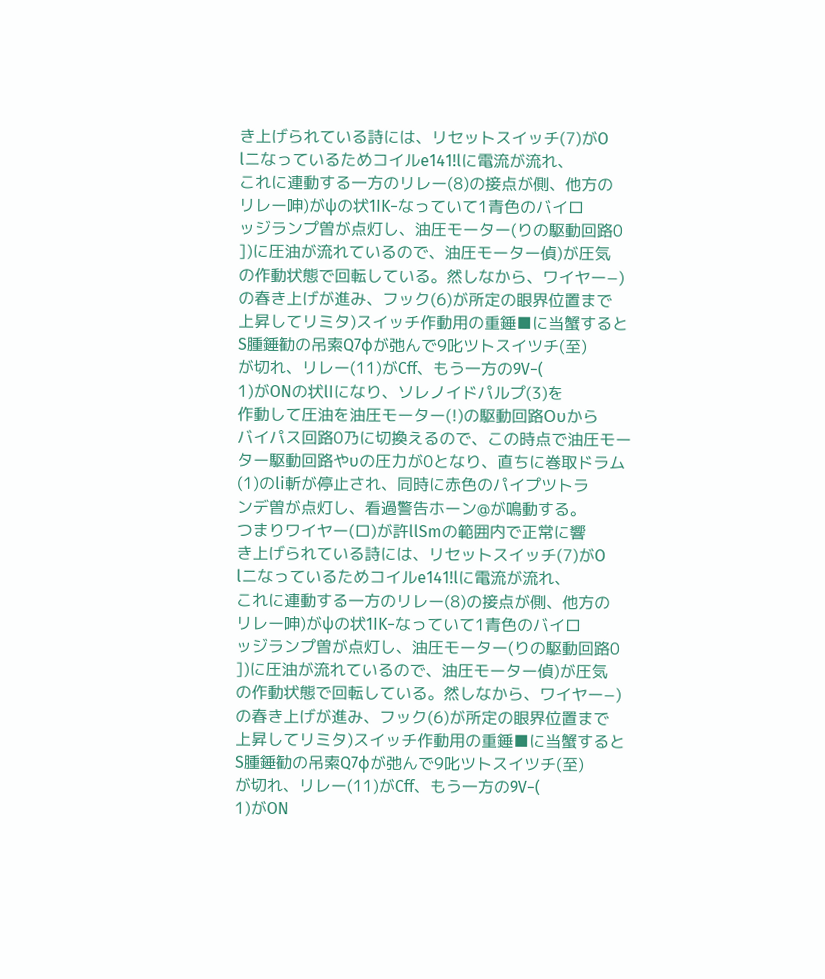き上げられている詩には、リセットスイッチ(7)がO
lニなっているためコイルe141!lに電流が流れ、
これに連動する一方のリレー(8)の接点が側、他方の
リレー呻)がψの状1IK−なっていて1青色のバイロ
ッジランプ曽が点灯し、油圧モーター(りの駆動回路0
])に圧油が流れているので、油圧モーター偵)が圧気
の作動状態で回転している。然しなから、ワイヤー−)
の春き上げが進み、フック(6)が所定の眼界位置まで
上昇してリミタ)スイッチ作動用の重錘■に当蟹すると
S腫錘勧の吊索Q7φが弛んで9叱ツトスイツチ(至)
が切れ、リレー(11)がCff、もう一方の9V−(
1)がONの状lIになり、ソレノイドパルプ(3)を
作動して圧油を油圧モーター(!)の駆動回路Oυから
バイパス回路0乃に切換えるので、この時点で油圧モー
ター駆動回路やυの圧力が0となり、直ちに巻取ドラム
(1)のli斬が停止され、同時に赤色のパイプツトラ
ンデ曽が点灯し、看過警告ホーン@が鳴動する。
つまりワイヤー(ロ)が許llSmの範囲内で正常に響
き上げられている詩には、リセットスイッチ(7)がO
lニなっているためコイルe141!lに電流が流れ、
これに連動する一方のリレー(8)の接点が側、他方の
リレー呻)がψの状1IK−なっていて1青色のバイロ
ッジランプ曽が点灯し、油圧モーター(りの駆動回路0
])に圧油が流れているので、油圧モーター偵)が圧気
の作動状態で回転している。然しなから、ワイヤー−)
の春き上げが進み、フック(6)が所定の眼界位置まで
上昇してリミタ)スイッチ作動用の重錘■に当蟹すると
S腫錘勧の吊索Q7φが弛んで9叱ツトスイツチ(至)
が切れ、リレー(11)がCff、もう一方の9V−(
1)がON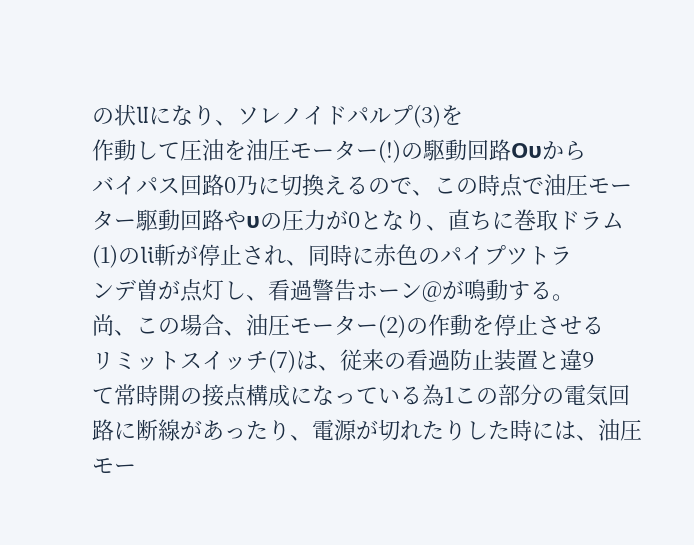の状lIになり、ソレノイドパルプ(3)を
作動して圧油を油圧モーター(!)の駆動回路Oυから
バイパス回路0乃に切換えるので、この時点で油圧モー
ター駆動回路やυの圧力が0となり、直ちに巻取ドラム
(1)のli斬が停止され、同時に赤色のパイプツトラ
ンデ曽が点灯し、看過警告ホーン@が鳴動する。
尚、この場合、油圧モーター(2)の作動を停止させる
リミットスイッチ(7)は、従来の看過防止装置と違9
て常時開の接点構成になっている為1この部分の電気回
路に断線があったり、電源が切れたりした時には、油圧
モー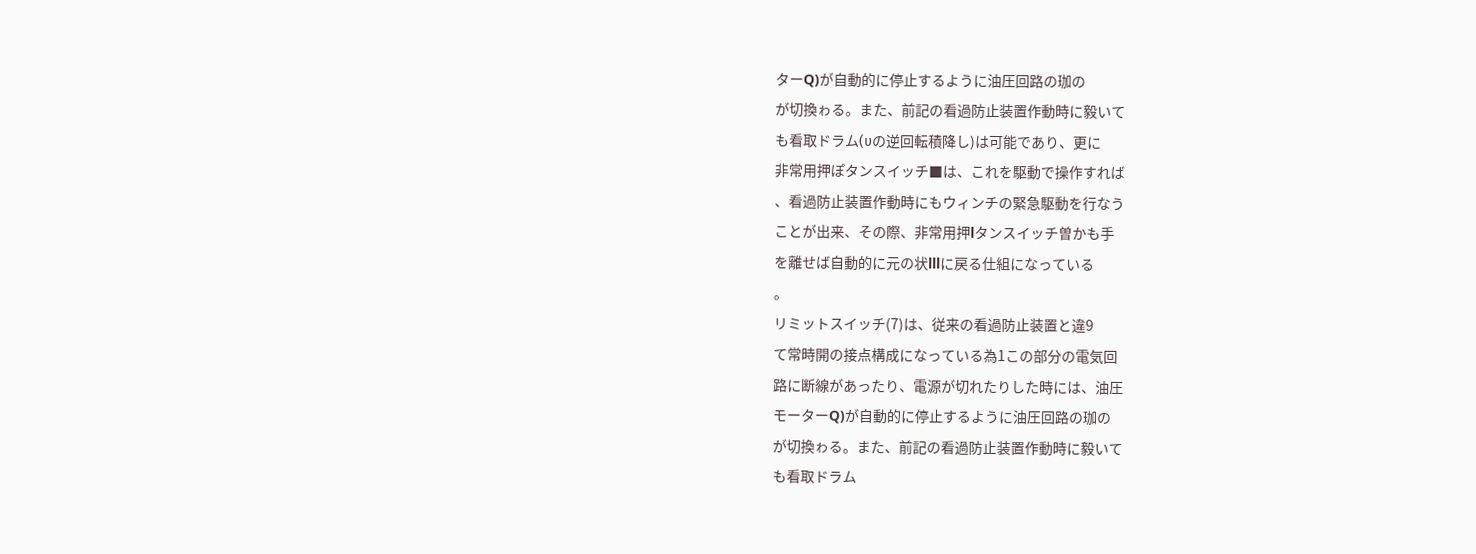ターQ)が自動的に停止するように油圧回路の珈の
が切換ゎる。また、前記の看過防止装置作動時に毅いて
も看取ドラム(υの逆回転積降し)は可能であり、更に
非常用押ぽタンスイッチ■は、これを駆動で操作すれば
、看過防止装置作動時にもウィンチの緊急駆動を行なう
ことが出来、その際、非常用押lタンスイッチ曽かも手
を離せば自動的に元の状lllに戻る仕組になっている
。
リミットスイッチ(7)は、従来の看過防止装置と違9
て常時開の接点構成になっている為1この部分の電気回
路に断線があったり、電源が切れたりした時には、油圧
モーターQ)が自動的に停止するように油圧回路の珈の
が切換ゎる。また、前記の看過防止装置作動時に毅いて
も看取ドラム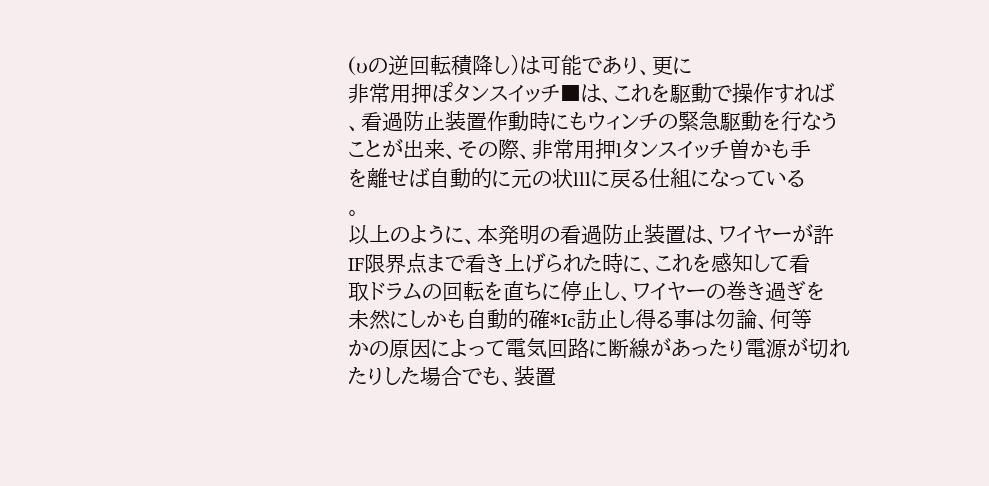(υの逆回転積降し)は可能であり、更に
非常用押ぽタンスイッチ■は、これを駆動で操作すれば
、看過防止装置作動時にもウィンチの緊急駆動を行なう
ことが出来、その際、非常用押lタンスイッチ曽かも手
を離せば自動的に元の状lllに戻る仕組になっている
。
以上のように、本発明の看過防止装置は、ワイヤーが許
IF限界点まで看き上げられた時に、これを感知して看
取ドラムの回転を直ちに停止し、ワイヤーの巻き過ぎを
未然にしかも自動的確*Ic訪止し得る事は勿論、何等
かの原因によって電気回路に断線があったり電源が切れ
たりした場合でも、装置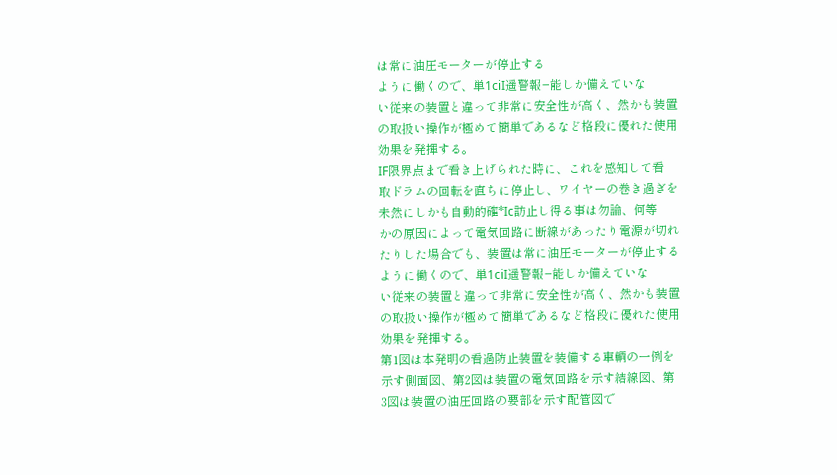は常に油圧モーターが停止する
ように働くので、単1ciI遥警報−能しか備えていな
い従来の装置と違って非常に安全性が高く、然かも装置
の取扱い操作が極めて簡単であるなど格段に優れた使用
効果を発揮する。
IF限界点まで看き上げられた時に、これを感知して看
取ドラムの回転を直ちに停止し、ワイヤーの巻き過ぎを
未然にしかも自動的確*Ic訪止し得る事は勿論、何等
かの原因によって電気回路に断線があったり電源が切れ
たりした場合でも、装置は常に油圧モーターが停止する
ように働くので、単1ciI遥警報−能しか備えていな
い従来の装置と違って非常に安全性が高く、然かも装置
の取扱い操作が極めて簡単であるなど格段に優れた使用
効果を発揮する。
第1図は本発明の看過防止装置を装備する車輌の一例を
示す側面図、第2図は装置の電気回路を示す結線図、第
3図は装置の油圧回路の要部を示す配管図で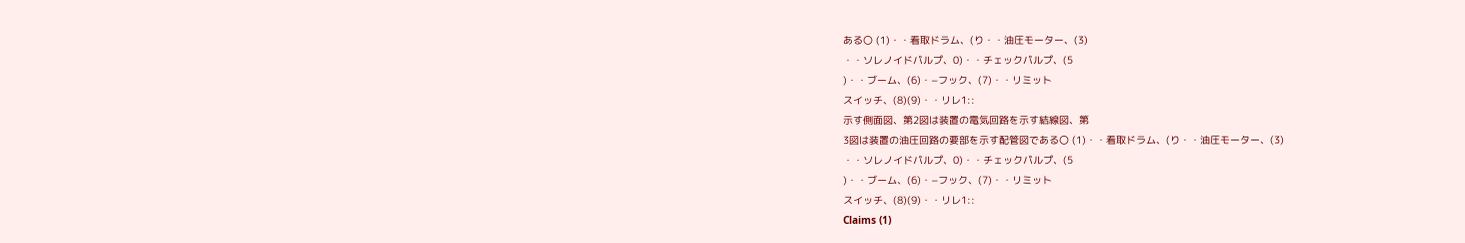ある〇 (1)・・看取ドラム、(り・・油圧モーター、(3)
・・ソレノイドパルプ、0)・・チェックパルプ、(5
)・・ブーム、(6)・−フック、(7)・・リミット
スイッチ、(8)(9)・・リレ1::
示す側面図、第2図は装置の電気回路を示す結線図、第
3図は装置の油圧回路の要部を示す配管図である〇 (1)・・看取ドラム、(り・・油圧モーター、(3)
・・ソレノイドパルプ、0)・・チェックパルプ、(5
)・・ブーム、(6)・−フック、(7)・・リミット
スイッチ、(8)(9)・・リレ1::
Claims (1)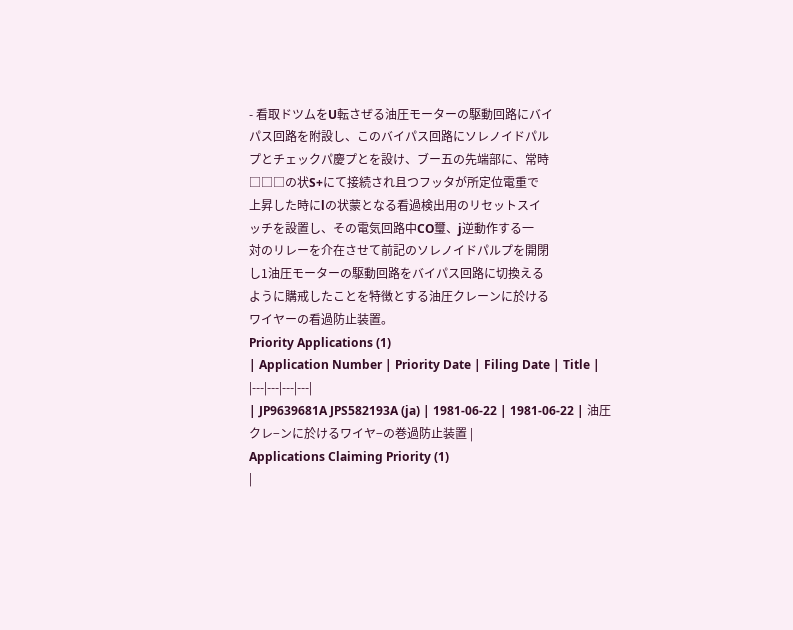- 看取ドツムをU転さぜる油圧モーターの駆動回路にバイ
パス回路を附設し、このバイパス回路にソレノイドパル
プとチェックパ慶プとを設け、ブー五の先端部に、常時
□□□の状S+にて接続され且つフッタが所定位電重で
上昇した時にlの状蒙となる看過検出用のリセットスイ
ッチを設置し、その電気回路中CO璽、j逆動作する一
対のリレーを介在させて前記のソレノイドパルプを開閉
し1油圧モーターの駆動回路をバイパス回路に切換える
ように購戒したことを特徴とする油圧クレーンに於ける
ワイヤーの看過防止装置。
Priority Applications (1)
| Application Number | Priority Date | Filing Date | Title |
|---|---|---|---|
| JP9639681A JPS582193A (ja) | 1981-06-22 | 1981-06-22 | 油圧クレ−ンに於けるワイヤ−の巻過防止装置 |
Applications Claiming Priority (1)
|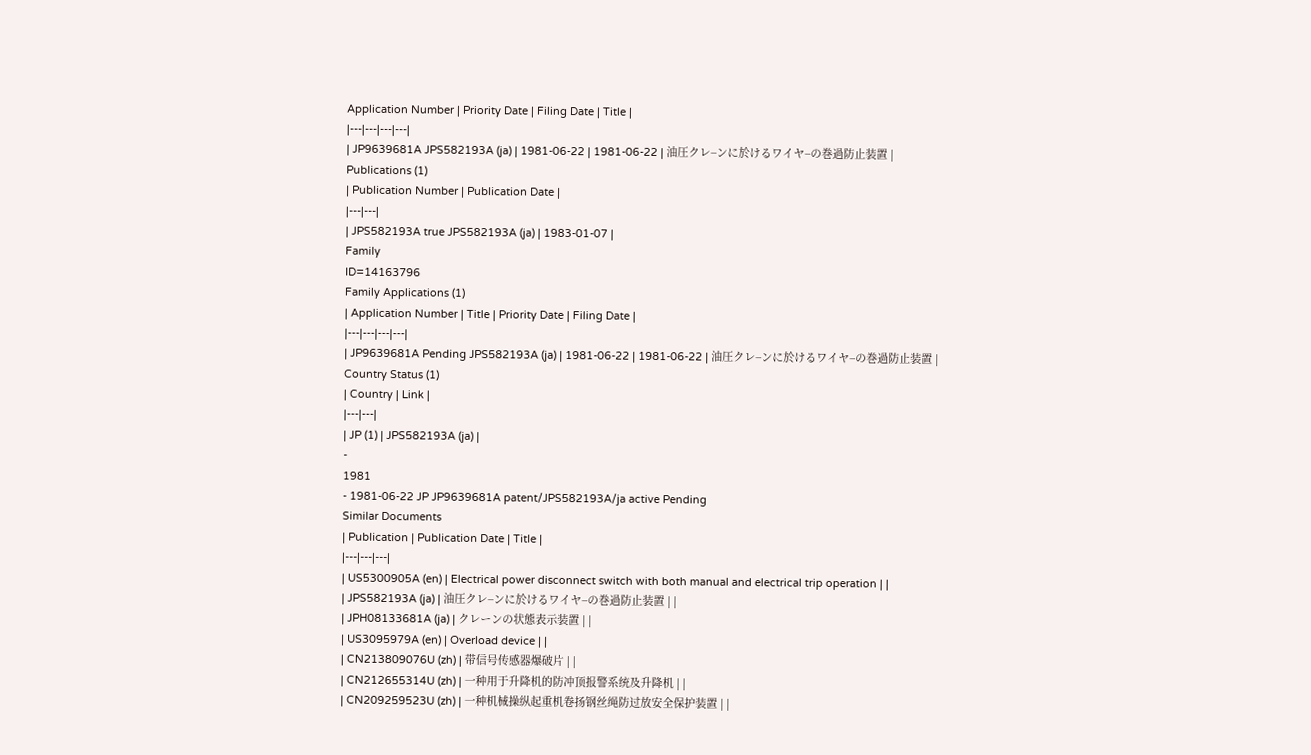Application Number | Priority Date | Filing Date | Title |
|---|---|---|---|
| JP9639681A JPS582193A (ja) | 1981-06-22 | 1981-06-22 | 油圧クレ−ンに於けるワイヤ−の巻過防止装置 |
Publications (1)
| Publication Number | Publication Date |
|---|---|
| JPS582193A true JPS582193A (ja) | 1983-01-07 |
Family
ID=14163796
Family Applications (1)
| Application Number | Title | Priority Date | Filing Date |
|---|---|---|---|
| JP9639681A Pending JPS582193A (ja) | 1981-06-22 | 1981-06-22 | 油圧クレ−ンに於けるワイヤ−の巻過防止装置 |
Country Status (1)
| Country | Link |
|---|---|
| JP (1) | JPS582193A (ja) |
-
1981
- 1981-06-22 JP JP9639681A patent/JPS582193A/ja active Pending
Similar Documents
| Publication | Publication Date | Title |
|---|---|---|
| US5300905A (en) | Electrical power disconnect switch with both manual and electrical trip operation | |
| JPS582193A (ja) | 油圧クレ−ンに於けるワイヤ−の巻過防止装置 | |
| JPH08133681A (ja) | クレーンの状態表示装置 | |
| US3095979A (en) | Overload device | |
| CN213809076U (zh) | 带信号传感器爆破片 | |
| CN212655314U (zh) | 一种用于升降机的防冲顶报警系统及升降机 | |
| CN209259523U (zh) | 一种机械操纵起重机卷扬钢丝绳防过放安全保护装置 | |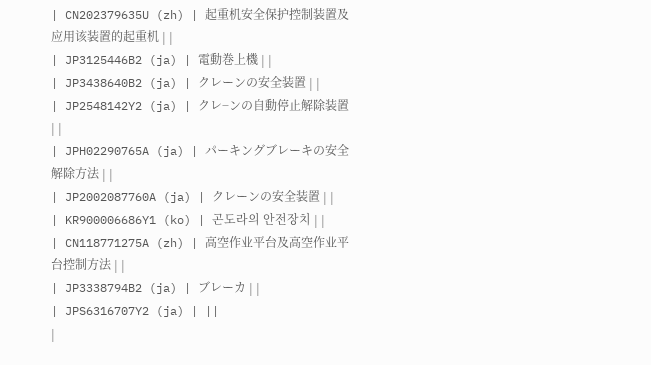| CN202379635U (zh) | 起重机安全保护控制装置及应用该装置的起重机 | |
| JP3125446B2 (ja) | 電動巻上機 | |
| JP3438640B2 (ja) | クレーンの安全装置 | |
| JP2548142Y2 (ja) | クレ−ンの自動停止解除装置 | |
| JPH02290765A (ja) | パーキングブレーキの安全解除方法 | |
| JP2002087760A (ja) | クレーンの安全装置 | |
| KR900006686Y1 (ko) | 곤도라의 안전장치 | |
| CN118771275A (zh) | 高空作业平台及高空作业平台控制方法 | |
| JP3338794B2 (ja) | ブレーカ | |
| JPS6316707Y2 (ja) | ||
|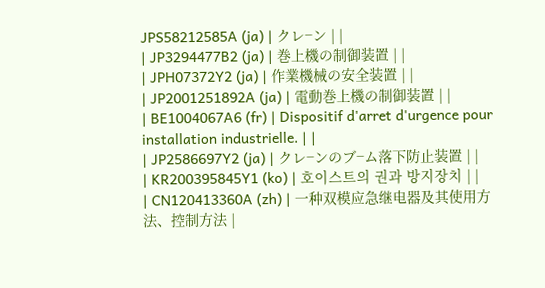JPS58212585A (ja) | クレ−ン | |
| JP3294477B2 (ja) | 巻上機の制御装置 | |
| JPH07372Y2 (ja) | 作業機械の安全装置 | |
| JP2001251892A (ja) | 電動巻上機の制御装置 | |
| BE1004067A6 (fr) | Dispositif d'arret d'urgence pour installation industrielle. | |
| JP2586697Y2 (ja) | クレ−ンのブ−ム落下防止装置 | |
| KR200395845Y1 (ko) | 호이스트의 권과 방지장치 | |
| CN120413360A (zh) | 一种双模应急继电器及其使用方法、控制方法 |